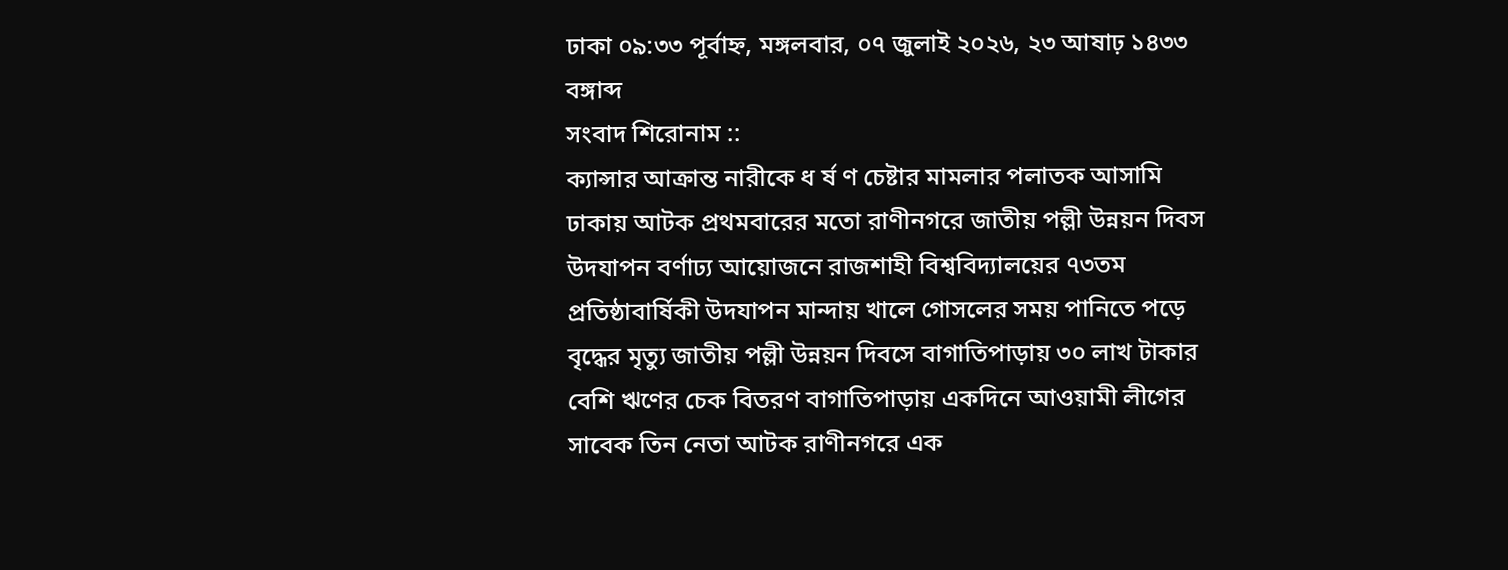ঢাকা ০৯:৩৩ পূর্বাহ্ন, মঙ্গলবার, ০৭ জুলাই ২০২৬, ২৩ আষাঢ় ১৪৩৩ বঙ্গাব্দ
সংবাদ শিরোনাম ::
ক্যান্সার আক্রান্ত নারীকে ধ র্ষ ণ চেষ্টার মামলার পলাতক আসামি ঢাকায় আটক প্রথমবারের মতো রাণীনগরে জাতীয় পল্লী উন্নয়ন দিবস উদযাপন বর্ণাঢ্য আয়োজনে রাজশাহী বিশ্ববিদ্যালয়ের ৭৩তম প্রতিষ্ঠাবার্ষিকী উদযাপন মান্দায় খালে গোসলের সময় পানিতে পড়ে বৃদ্ধের মৃত্যু জাতীয় পল্লী উন্নয়ন দিবসে বাগাতিপাড়ায় ৩০ লাখ টাকার বেশি ঋণের চেক বিতরণ বাগাতিপাড়ায় একদিনে আওয়ামী লীগের সাবেক তিন নেতা আটক রাণীনগরে এক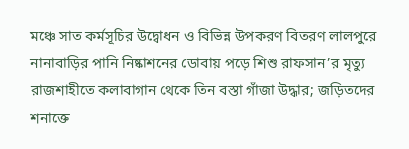মঞ্চে সাত কর্মসূচির উদ্বোধন ও বিভিন্ন উপকরণ বিতরণ লালপুরে নানাবাড়ির পানি নিষ্কাশনের ডোবায় পড়ে শিশু রাফসান’র মৃত্যু রাজশাহীতে কলাবাগান থেকে তিন বস্তা গাঁজা উদ্ধার; জড়িতদের শনাক্তে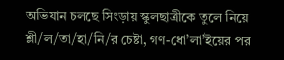অভিযান চলছে সিংড়ায় স্কুলছাত্রীকে তুলে নিয়ে শ্লী/ল/তা/হা/নি/র চেষ্টা, গণ-ধো’লা’ইয়ের পর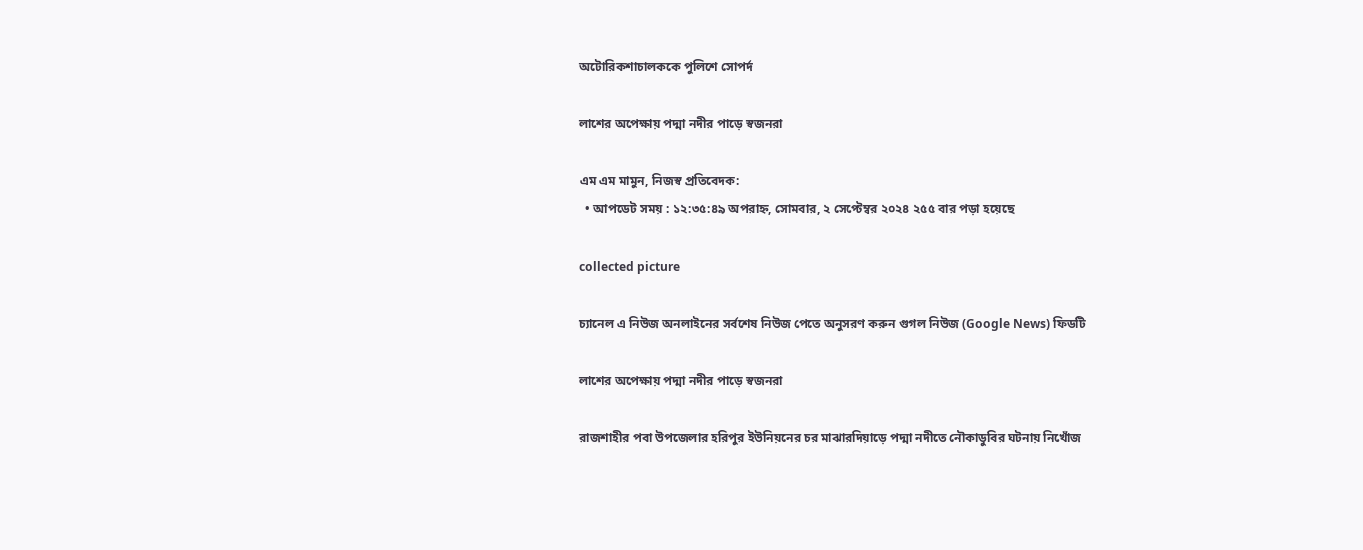অটোরিকশাচালককে পুলিশে সোপর্দ

লাশের অপেক্ষায় পদ্মা নদীর পাড়ে স্বজনরা

এম এম মামুন, নিজস্ব প্রতিবেদক:
  • আপডেট সময় : ১২:৩৫:৪৯ অপরাহ্ন, সোমবার, ২ সেপ্টেম্বর ২০২৪ ২৫৫ বার পড়া হয়েছে

collected picture

চ্যানেল এ নিউজ অনলাইনের সর্বশেষ নিউজ পেতে অনুসরণ করুন গুগল নিউজ (Google News) ফিডটি

লাশের অপেক্ষায় পদ্মা নদীর পাড়ে স্বজনরা

রাজশাহীর পবা উপজেলার হরিপুর ইউনিয়নের চর মাঝারদিয়াড়ে পদ্মা নদীতে নৌকাডুবির ঘটনায় নিখোঁজ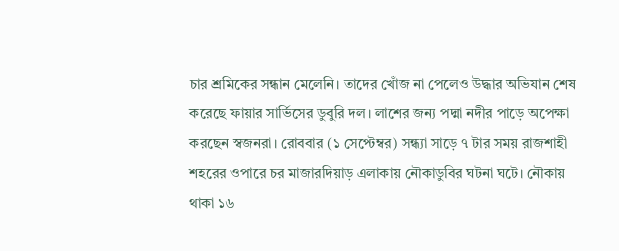চার শ্রমিকের সন্ধান মেলেনি। তাদের খোঁজ না পেলেও উদ্ধার অভিযান শেষ করেছে ফায়ার সার্ভিসের ডুবুরি দল। লাশের জন্য পদ্মা নদীর পাড়ে অপেক্ষা করছেন স্বজনরা। রোববার (১ সেপ্টেম্বর) সন্ধ্যা সাড়ে ৭ টার সময় রাজশাহী শহরের ওপারে চর মাজারদিয়াড় এলাকায় নৌকাডুবির ঘটনা ঘটে। নৌকায় থাকা ১৬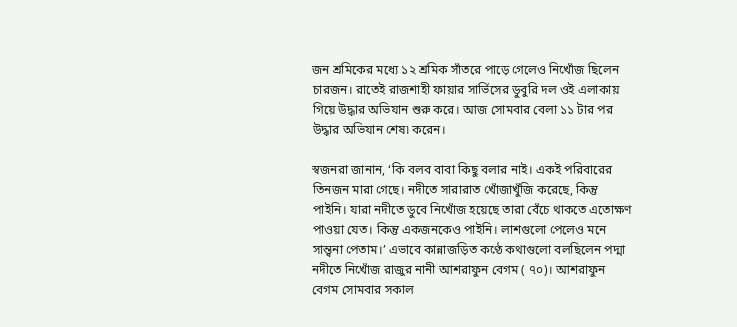জন শ্রমিকের মধ্যে ১২ শ্রমিক সাঁতরে পাড়ে গেলেও নিখোঁজ ছিলেন চারজন। রাতেই রাজশাহী ফায়ার সার্ভিসের ডুবুরি দল ওই এলাকায় গিয়ে উদ্ধার অভিযান শুরু করে। আজ সোমবার বেলা ১১ টার পর উদ্ধার অভিযান শেষ৷ করেন।

স্বজনরা জানান, ‘কি বলব বাবা কিছু বলার নাই। একই পরিবারের তিনজন মারা গেছে। নদীতে সারারাত খোঁজাখুঁজি করেছে, কিন্তু পাইনি। যারা নদীতে ডুবে নিখোঁজ হয়েছে তারা বেঁচে থাকতে এতোক্ষণ পাওয়া যেত। কিন্তু একজনকেও পাইনি। লাশগুলো পেলেও মনে সান্ত্বনা পেতাম।’ এভাবে কান্নাজড়িত কণ্ঠে কথাগুলো বলছিলেন পদ্মা নদীতে নিখোঁজ রাজুর নানী আশরাফুন বেগম ( ৭০)। আশরাফুন বেগম সোমবার সকাল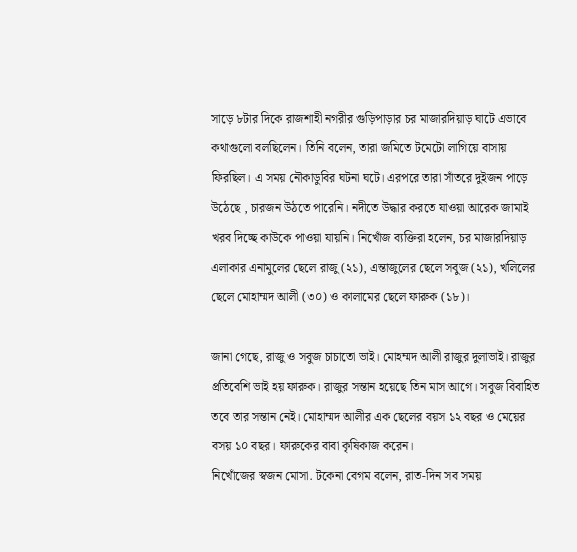সাড়ে ৮টার দিকে রাজশাহী নগরীর গুড়িপাড়ার চর মাজারদিয়াড় ঘাটে এভাবে কথাগুলো বলছিলেন। তিনি বলেন, তারা জমিতে টমেটো লাগিয়ে বাসায় ফিরছিল। এ সময় নৌকাডুবির ঘটনা ঘটে। এরপরে তারা সাঁতরে দুইজন পাড়ে উঠেছে , চারজন উঠতে পারেনি। নদীতে উদ্ধার করতে যাওয়া আরেক জামাই খরব দিচ্ছে কাউকে পাওয়া যায়নি। নিখোঁজ ব্যক্তিরা হলেন, চর মাজারদিয়াড় এলাকার এনামুলের ছেলে রাজু (২১), এন্তাজুলের ছেলে সবুজ (২১), খলিলের ছেলে মোহাম্মদ আলী (৩০) ও কালামের ছেলে ফারুক (১৮)।

জানা গেছে, রাজু ও সবুজ চাচাতো ভাই। মোহম্মদ আলী রাজুর দুলাভাই। রাজুর প্রতিবেশি ভাই হয় ফারুক। রাজুর সন্তান হয়েছে তিন মাস আগে। সবুজ বিবাহিত তবে তার সন্তান নেই। মোহাম্মদ আলীর এক ছেলের বয়স ১২ বছর ও মেয়ের বসয় ১০ বছর। ফারুকের বাবা কৃষিকাজ করেন।
নিখোঁজের স্বজন মোসা. টকেনা বেগম বলেন, রাত-দিন সব সময়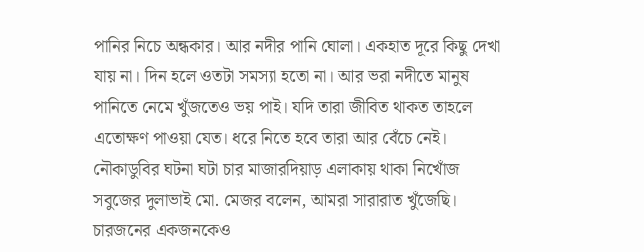পানির নিচে অন্ধকার। আর নদীর পানি ঘোলা। একহাত দূরে কিছু দেখা যায় না। দিন হলে ওতটা সমস্যা হতো না। আর ভরা নদীতে মানুষ পানিতে নেমে খুঁজতেও ভয় পাই। যদি তারা জীবিত থাকত তাহলে এতোক্ষণ পাওয়া যেত। ধরে নিতে হবে তারা আর বেঁচে নেই। নৌকাডুবির ঘটনা ঘটা চার মাজারদিয়াড় এলাকায় থাকা নিখোঁজ সবুজের দুলাভাই মো. মেজর বলেন, আমরা সারারাত খুঁজেছি। চারজনের একজনকেও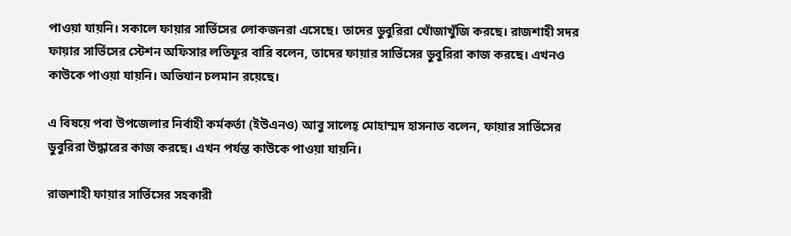পাওয়া যায়নি। সকালে ফায়ার সার্ভিসের লোকজনরা এসেছে। তাদের ডুবুরিরা খোঁজাখুঁজি করছে। রাজশাহী সদর ফায়ার সার্ভিসের স্টেশন অফিসার লতিফুর বারি বলেন, তাদের ফায়ার সার্ভিসের ডুবুরিরা কাজ করছে। এখনও কাউকে পাওয়া যায়নি। অভিযান চলমান রয়েছে।

এ বিষয়ে পবা উপজেলার নির্বাহী কর্মকর্তা (ইউএনও) আবু সালেহ্ মোহাম্মদ হাসনাত বলেন, ফায়ার সার্ভিসের ডুবুরিরা উদ্ধারের কাজ করছে। এখন পর্যন্ত কাউকে পাওয়া যায়নি।

রাজশাহী ফায়ার সার্ভিসের সহকারী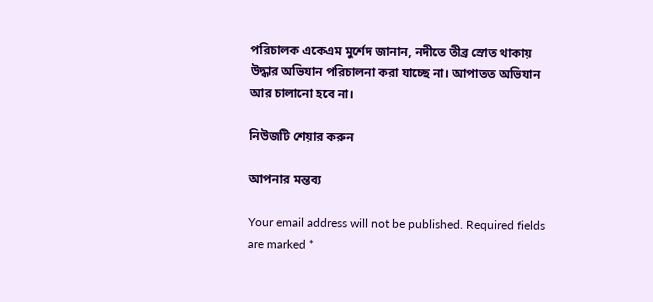পরিচালক একেএম মুর্শেদ জানান, নদীতে তীব্র স্রোত থাকায় উদ্ধার অভিযান পরিচালনা করা যাচ্ছে না। আপাতত অভিযান আর চালানো হবে না।

নিউজটি শেয়ার করুন

আপনার মন্তব্য

Your email address will not be published. Required fields are marked *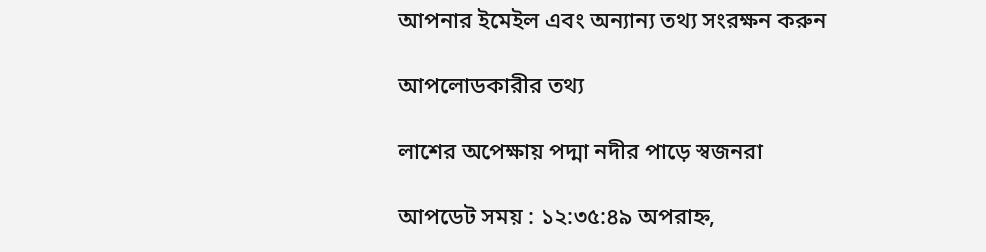আপনার ইমেইল এবং অন্যান্য তথ্য সংরক্ষন করুন

আপলোডকারীর তথ্য

লাশের অপেক্ষায় পদ্মা নদীর পাড়ে স্বজনরা

আপডেট সময় : ১২:৩৫:৪৯ অপরাহ্ন,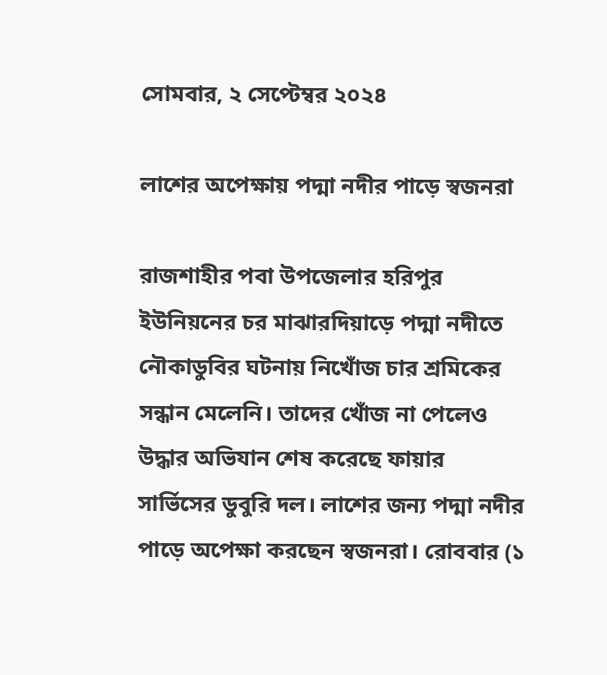সোমবার, ২ সেপ্টেম্বর ২০২৪

লাশের অপেক্ষায় পদ্মা নদীর পাড়ে স্বজনরা

রাজশাহীর পবা উপজেলার হরিপুর ইউনিয়নের চর মাঝারদিয়াড়ে পদ্মা নদীতে নৌকাডুবির ঘটনায় নিখোঁজ চার শ্রমিকের সন্ধান মেলেনি। তাদের খোঁজ না পেলেও উদ্ধার অভিযান শেষ করেছে ফায়ার সার্ভিসের ডুবুরি দল। লাশের জন্য পদ্মা নদীর পাড়ে অপেক্ষা করছেন স্বজনরা। রোববার (১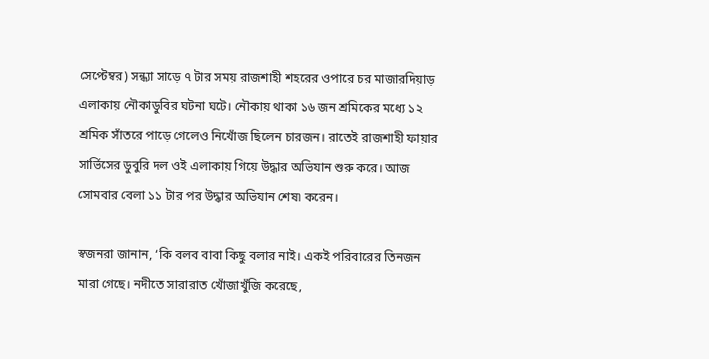সেপ্টেম্বর) সন্ধ্যা সাড়ে ৭ টার সময় রাজশাহী শহরের ওপারে চর মাজারদিয়াড় এলাকায় নৌকাডুবির ঘটনা ঘটে। নৌকায় থাকা ১৬ জন শ্রমিকের মধ্যে ১২ শ্রমিক সাঁতরে পাড়ে গেলেও নিখোঁজ ছিলেন চারজন। রাতেই রাজশাহী ফায়ার সার্ভিসের ডুবুরি দল ওই এলাকায় গিয়ে উদ্ধার অভিযান শুরু করে। আজ সোমবার বেলা ১১ টার পর উদ্ধার অভিযান শেষ৷ করেন।

স্বজনরা জানান, ‘কি বলব বাবা কিছু বলার নাই। একই পরিবারের তিনজন মারা গেছে। নদীতে সারারাত খোঁজাখুঁজি করেছে,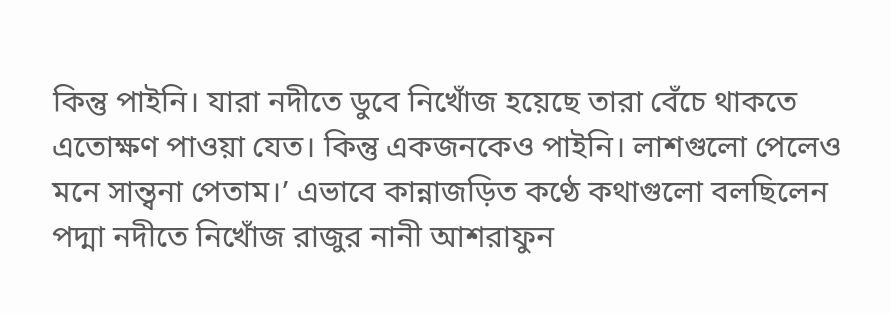কিন্তু পাইনি। যারা নদীতে ডুবে নিখোঁজ হয়েছে তারা বেঁচে থাকতে এতোক্ষণ পাওয়া যেত। কিন্তু একজনকেও পাইনি। লাশগুলো পেলেও মনে সান্ত্বনা পেতাম।’ এভাবে কান্নাজড়িত কণ্ঠে কথাগুলো বলছিলেন পদ্মা নদীতে নিখোঁজ রাজুর নানী আশরাফুন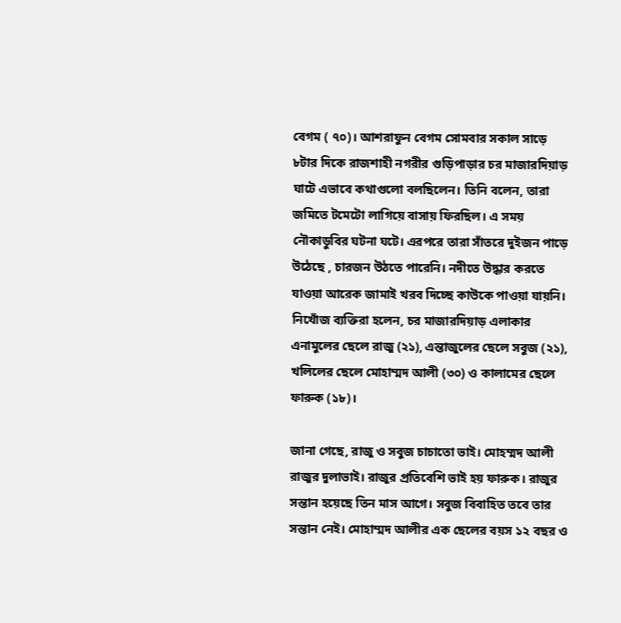বেগম ( ৭০)। আশরাফুন বেগম সোমবার সকাল সাড়ে ৮টার দিকে রাজশাহী নগরীর গুড়িপাড়ার চর মাজারদিয়াড় ঘাটে এভাবে কথাগুলো বলছিলেন। তিনি বলেন, তারা জমিতে টমেটো লাগিয়ে বাসায় ফিরছিল। এ সময় নৌকাডুবির ঘটনা ঘটে। এরপরে তারা সাঁতরে দুইজন পাড়ে উঠেছে , চারজন উঠতে পারেনি। নদীতে উদ্ধার করতে যাওয়া আরেক জামাই খরব দিচ্ছে কাউকে পাওয়া যায়নি। নিখোঁজ ব্যক্তিরা হলেন, চর মাজারদিয়াড় এলাকার এনামুলের ছেলে রাজু (২১), এন্তাজুলের ছেলে সবুজ (২১), খলিলের ছেলে মোহাম্মদ আলী (৩০) ও কালামের ছেলে ফারুক (১৮)।

জানা গেছে, রাজু ও সবুজ চাচাতো ভাই। মোহম্মদ আলী রাজুর দুলাভাই। রাজুর প্রতিবেশি ভাই হয় ফারুক। রাজুর সন্তান হয়েছে তিন মাস আগে। সবুজ বিবাহিত তবে তার সন্তান নেই। মোহাম্মদ আলীর এক ছেলের বয়স ১২ বছর ও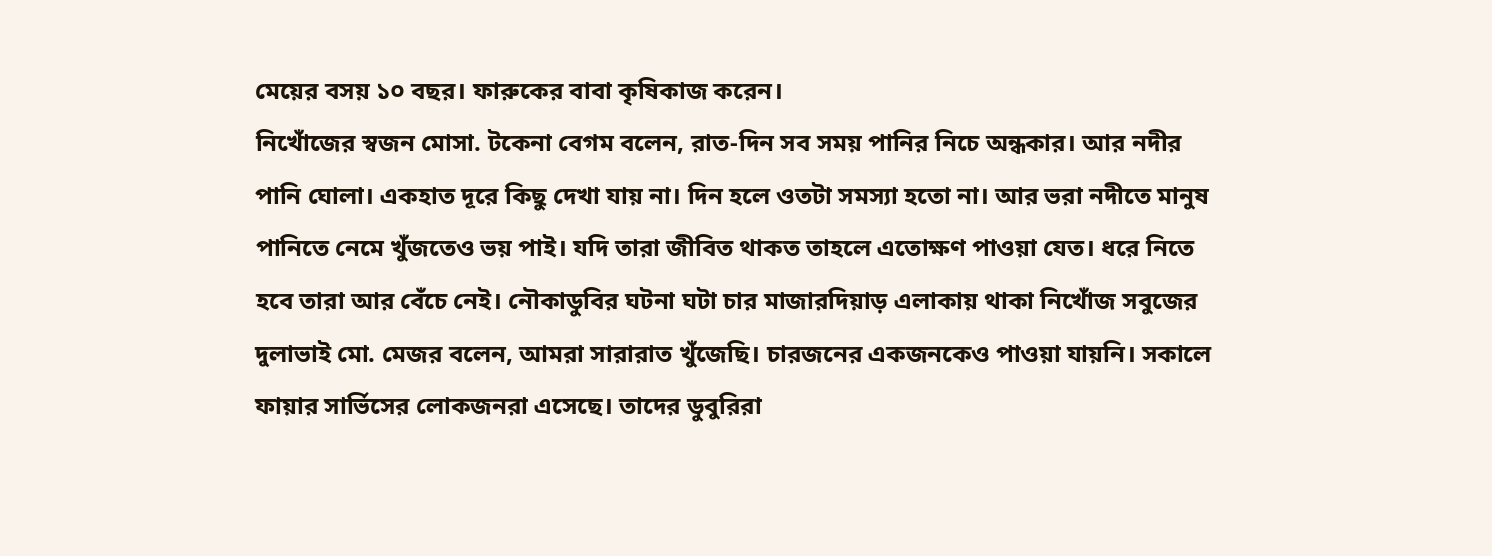মেয়ের বসয় ১০ বছর। ফারুকের বাবা কৃষিকাজ করেন।
নিখোঁজের স্বজন মোসা. টকেনা বেগম বলেন, রাত-দিন সব সময় পানির নিচে অন্ধকার। আর নদীর পানি ঘোলা। একহাত দূরে কিছু দেখা যায় না। দিন হলে ওতটা সমস্যা হতো না। আর ভরা নদীতে মানুষ পানিতে নেমে খুঁজতেও ভয় পাই। যদি তারা জীবিত থাকত তাহলে এতোক্ষণ পাওয়া যেত। ধরে নিতে হবে তারা আর বেঁচে নেই। নৌকাডুবির ঘটনা ঘটা চার মাজারদিয়াড় এলাকায় থাকা নিখোঁজ সবুজের দুলাভাই মো. মেজর বলেন, আমরা সারারাত খুঁজেছি। চারজনের একজনকেও পাওয়া যায়নি। সকালে ফায়ার সার্ভিসের লোকজনরা এসেছে। তাদের ডুবুরিরা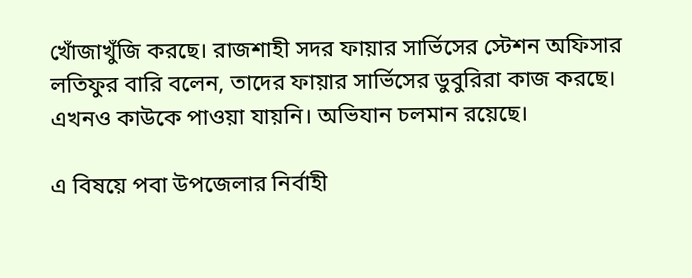খোঁজাখুঁজি করছে। রাজশাহী সদর ফায়ার সার্ভিসের স্টেশন অফিসার লতিফুর বারি বলেন, তাদের ফায়ার সার্ভিসের ডুবুরিরা কাজ করছে। এখনও কাউকে পাওয়া যায়নি। অভিযান চলমান রয়েছে।

এ বিষয়ে পবা উপজেলার নির্বাহী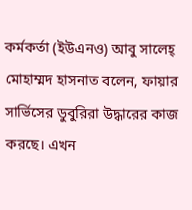কর্মকর্তা (ইউএনও) আবু সালেহ্ মোহাম্মদ হাসনাত বলেন, ফায়ার সার্ভিসের ডুবুরিরা উদ্ধারের কাজ করছে। এখন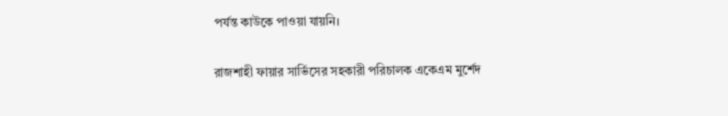পর্যন্ত কাউকে পাওয়া যায়নি।

রাজশাহী ফায়ার সার্ভিসের সহকারী পরিচালক একেএম মুর্শেদ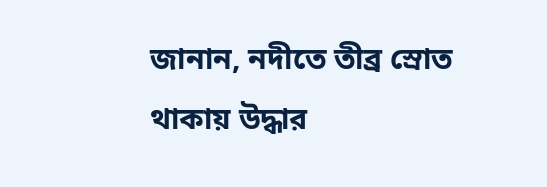জানান, নদীতে তীব্র স্রোত থাকায় উদ্ধার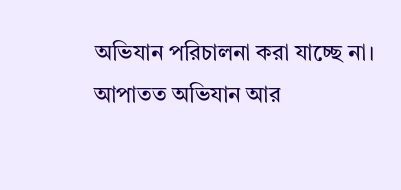অভিযান পরিচালনা করা যাচ্ছে না। আপাতত অভিযান আর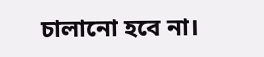চালানো হবে না।